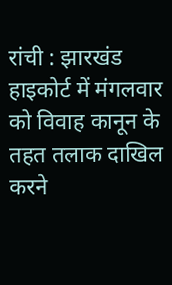रांची : झारखंड हाइकोर्ट में मंगलवार को विवाह कानून के तहत तलाक दाखिल करने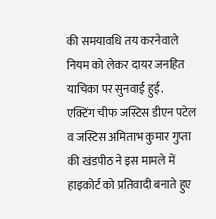की समयावधि तय करनेवाले नियम को लेकर दायर जनहित याचिका पर सुनवाई हुई.
एक्टिंग चीफ जस्टिस डीएन पटेल व जस्टिस अमिताभ कुमार गुप्ता की खंडपीठ ने इस मामले में हाइकोर्ट को प्रतिवादी बनाते हुए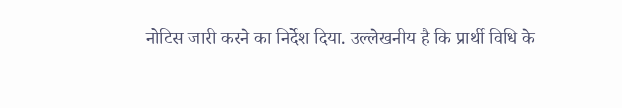नोटिस जारी करने का निर्देश दिया. उल्लेखनीय है कि प्रार्थी विधि के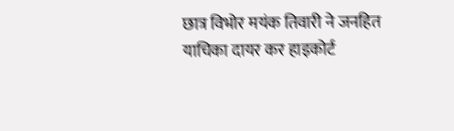छात्र विभोर मयंक तिवारी ने जनहित याचिका दायर कर हाइकोर्ट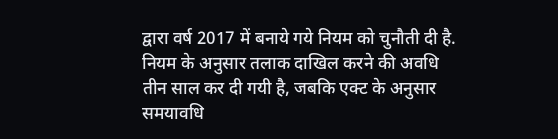द्वारा वर्ष 2017 में बनाये गये नियम को चुनौती दी है. नियम के अनुसार तलाक दाखिल करने की अवधि तीन साल कर दी गयी है, जबकि एक्ट के अनुसार समयावधि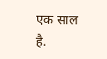एक साल है.